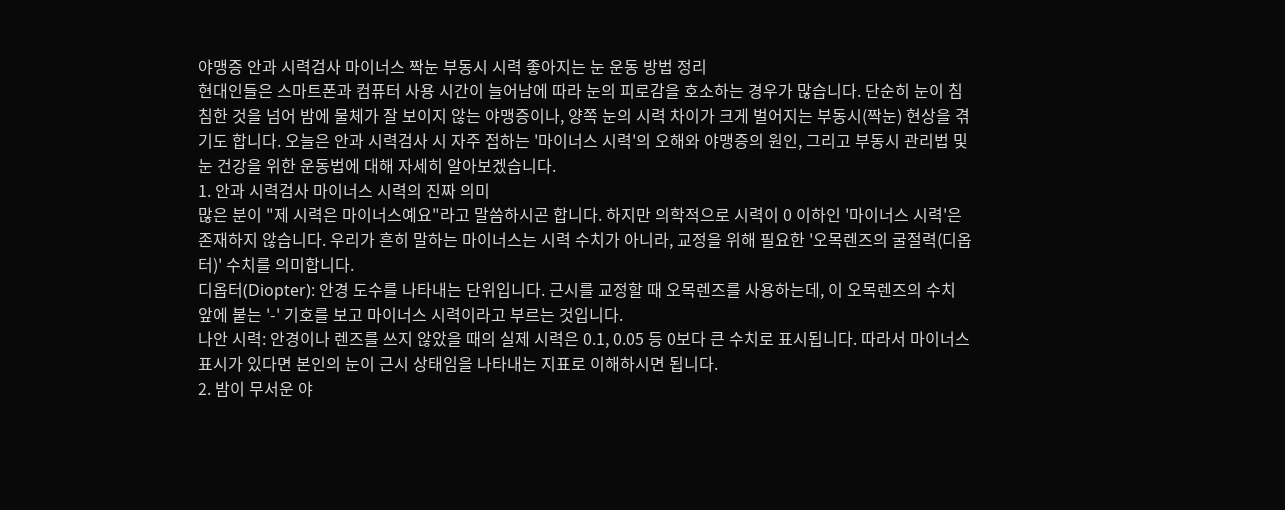야맹증 안과 시력검사 마이너스 짝눈 부동시 시력 좋아지는 눈 운동 방법 정리
현대인들은 스마트폰과 컴퓨터 사용 시간이 늘어남에 따라 눈의 피로감을 호소하는 경우가 많습니다. 단순히 눈이 침침한 것을 넘어 밤에 물체가 잘 보이지 않는 야맹증이나, 양쪽 눈의 시력 차이가 크게 벌어지는 부동시(짝눈) 현상을 겪기도 합니다. 오늘은 안과 시력검사 시 자주 접하는 '마이너스 시력'의 오해와 야맹증의 원인, 그리고 부동시 관리법 및 눈 건강을 위한 운동법에 대해 자세히 알아보겠습니다.
1. 안과 시력검사 마이너스 시력의 진짜 의미
많은 분이 "제 시력은 마이너스예요"라고 말씀하시곤 합니다. 하지만 의학적으로 시력이 0 이하인 '마이너스 시력'은 존재하지 않습니다. 우리가 흔히 말하는 마이너스는 시력 수치가 아니라, 교정을 위해 필요한 '오목렌즈의 굴절력(디옵터)' 수치를 의미합니다.
디옵터(Diopter): 안경 도수를 나타내는 단위입니다. 근시를 교정할 때 오목렌즈를 사용하는데, 이 오목렌즈의 수치 앞에 붙는 '-' 기호를 보고 마이너스 시력이라고 부르는 것입니다.
나안 시력: 안경이나 렌즈를 쓰지 않았을 때의 실제 시력은 0.1, 0.05 등 0보다 큰 수치로 표시됩니다. 따라서 마이너스 표시가 있다면 본인의 눈이 근시 상태임을 나타내는 지표로 이해하시면 됩니다.
2. 밤이 무서운 야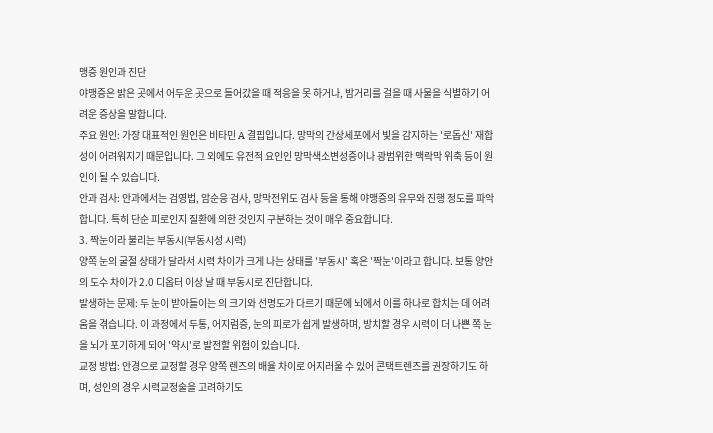맹증 원인과 진단
야맹증은 밝은 곳에서 어두운 곳으로 들어갔을 때 적응을 못 하거나, 밤거리를 걸을 때 사물을 식별하기 어려운 증상을 말합니다.
주요 원인: 가장 대표적인 원인은 비타민 A 결핍입니다. 망막의 간상세포에서 빛을 감지하는 '로돕신' 재합성이 어려워지기 때문입니다. 그 외에도 유전적 요인인 망막색소변성증이나 광범위한 맥락막 위축 등이 원인이 될 수 있습니다.
안과 검사: 안과에서는 검영법, 암순응 검사, 망막전위도 검사 등을 통해 야맹증의 유무와 진행 정도를 파악합니다. 특히 단순 피로인지 질환에 의한 것인지 구분하는 것이 매우 중요합니다.
3. 짝눈이라 불리는 부동시(부동시성 시력)
양쪽 눈의 굴절 상태가 달라서 시력 차이가 크게 나는 상태를 '부동시' 혹은 '짝눈'이라고 합니다. 보통 양안의 도수 차이가 2.0 디옵터 이상 날 때 부동시로 진단합니다.
발생하는 문제: 두 눈이 받아들이는 의 크기와 선명도가 다르기 때문에 뇌에서 이를 하나로 합치는 데 어려움을 겪습니다. 이 과정에서 두통, 어지럼증, 눈의 피로가 쉽게 발생하며, 방치할 경우 시력이 더 나쁜 쪽 눈을 뇌가 포기하게 되어 '약시'로 발전할 위험이 있습니다.
교정 방법: 안경으로 교정할 경우 양쪽 렌즈의 배율 차이로 어지러울 수 있어 콘택트렌즈를 권장하기도 하며, 성인의 경우 시력교정술을 고려하기도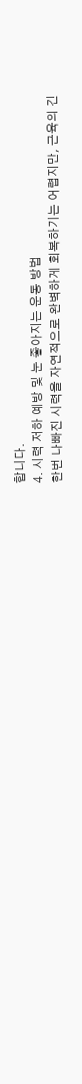합니다.
4. 시력 저하 예방 및 눈 좋아지는 운동 방법
한번 나빠진 시력을 자연적으로 완벽하게 회복하기는 어렵지만, 근육의 긴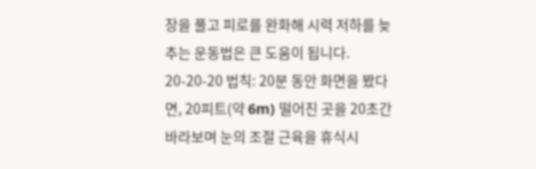장을 풀고 피로를 완화해 시력 저하를 늦추는 운동법은 큰 도움이 됩니다.
20-20-20 법칙: 20분 동안 화면을 봤다면, 20피트(약 6m) 떨어진 곳을 20초간 바라보며 눈의 조절 근육을 휴식시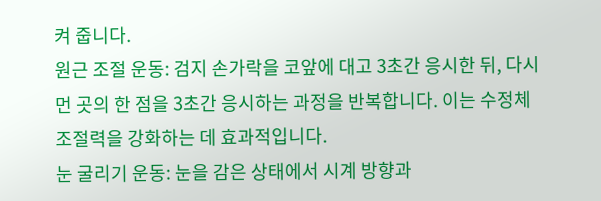켜 줍니다.
원근 조절 운동: 검지 손가락을 코앞에 대고 3초간 응시한 뒤, 다시 먼 곳의 한 점을 3초간 응시하는 과정을 반복합니다. 이는 수정체 조절력을 강화하는 데 효과적입니다.
눈 굴리기 운동: 눈을 감은 상태에서 시계 방향과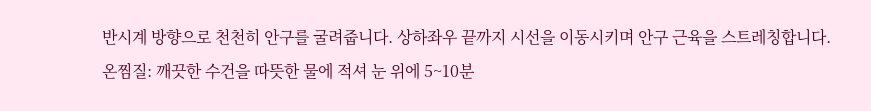반시계 방향으로 천천히 안구를 굴려줍니다. 상하좌우 끝까지 시선을 이동시키며 안구 근육을 스트레칭합니다.
온찜질: 깨끗한 수건을 따뜻한 물에 적셔 눈 위에 5~10분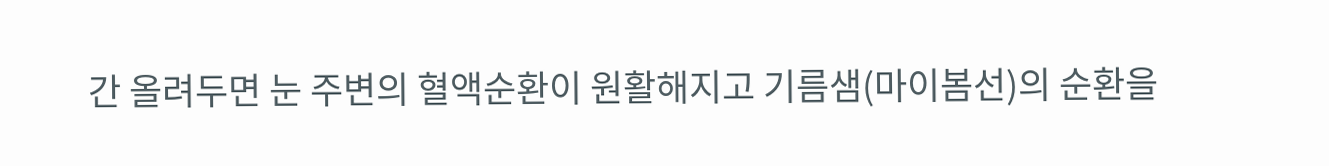간 올려두면 눈 주변의 혈액순환이 원활해지고 기름샘(마이봄선)의 순환을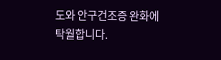도와 안구건조증 완화에 탁월합니다.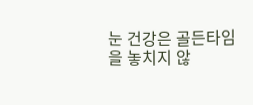눈 건강은 골든타임을 놓치지 않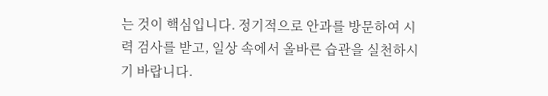는 것이 핵심입니다. 정기적으로 안과를 방문하여 시력 검사를 받고, 일상 속에서 올바른 습관을 실천하시기 바랍니다.